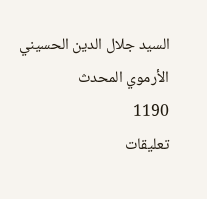السيد جلال الدين الحسيني الأرموي المحدث
1190
تعليقات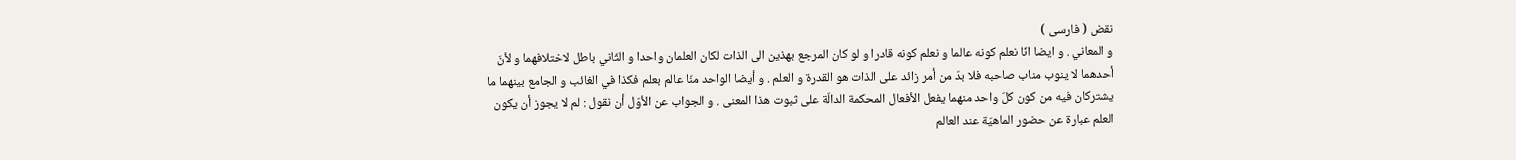نقض ( فارسى )
و المعاني . و ايضا انّا نعلم كونه عالما و نعلم كونه قادرا و لو كان المرجع بهذين الى الذات لكان العلمان واحدا و الثّاني باطل لاختلافهما و لأنّ أحدهما لا ينوب مناب صاحبه فلا بدّ من أمر زائد على الذات هو القدرة و العلم . و أيضا الواحد منّا عالم بعلم فكذا في الغائب و الجامع بينهما ما يشتركان فيه من كون كلّ واحد منهما يفعل الأفعال المحكمة الدالّة على ثبوت هذا المعنى . و الجواب عن الأوّل أن نقول : لم لا يجوز أن يكون العلم عبارة عن حضور الماهيّة عند العالم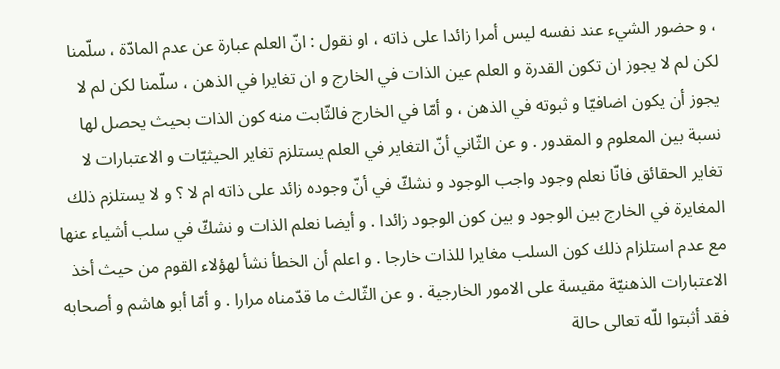، و حضور الشيء عند نفسه ليس أمرا زائدا على ذاته ، او نقول : انّ العلم عبارة عن عدم المادّة ، سلّمنا لكن لم لا يجوز ان تكون القدرة و العلم عين الذات في الخارج و ان تغايرا في الذهن ، سلّمنا لكن لم لا يجوز أن يكون اضافيّا و ثبوته في الذهن ، و أمّا في الخارج فالثّابت منه كون الذات بحيث يحصل لها نسبة بين المعلوم و المقدور . و عن الثّاني أنّ التغاير في العلم يستلزم تغاير الحيثيّات و الاعتبارات لا تغاير الحقائق فانّا نعلم وجود واجب الوجود و نشكّ في أنّ وجوده زائد على ذاته ام لا ؟ و لا يستلزم ذلك المغايرة في الخارج بين الوجود و بين كون الوجود زائدا . و أيضا نعلم الذات و نشكّ في سلب أشياء عنها مع عدم استلزام ذلك كون السلب مغايرا للذات خارجا . و اعلم أن الخطأ نشأ لهؤلاء القوم من حيث أخذ الاعتبارات الذهنيّة مقيسة على الامور الخارجية . و عن الثّالث ما قدّمناه مرارا . و أمّا أبو هاشم و أصحابه فقد أثبتوا للّه تعالى حالة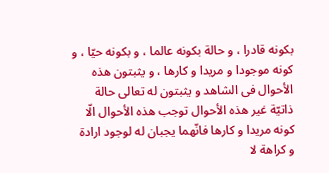بكونه قادرا ، و حالة بكونه عالما ، و بكونه حيّا ، و كونه موجودا و مريدا و كارها ، و يثبتون هذه الأحوال فى الشاهد و يثبتون له تعالى حالة ذاتيّة غير هذه الأحوال توجب هذه الأحوال الّا كونه مريدا و كارها فانّهما يجبان له لوجود ارادة و كراهة لا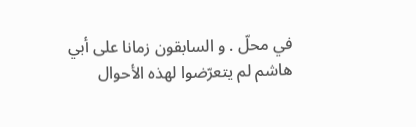في محلّ . و السابقون زمانا على أبي هاشم لم يتعرّضوا لهذه الأحوال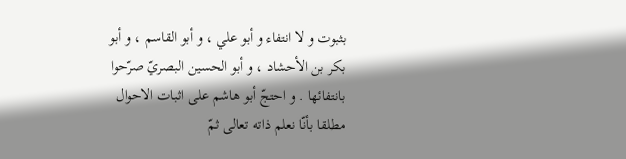بثبوت و لا انتفاء و أبو علي ، و أبو القاسم ، و أبو بكر بن الأحشاد ، و أبو الحسين البصريّ صرّحوا بانتفائها . و احتجّ أبو هاشم على اثبات الاحوال مطلقا بأنّا نعلم ذاته تعالى ثمّ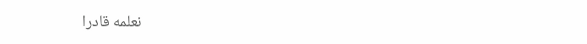نعلمه قادرا